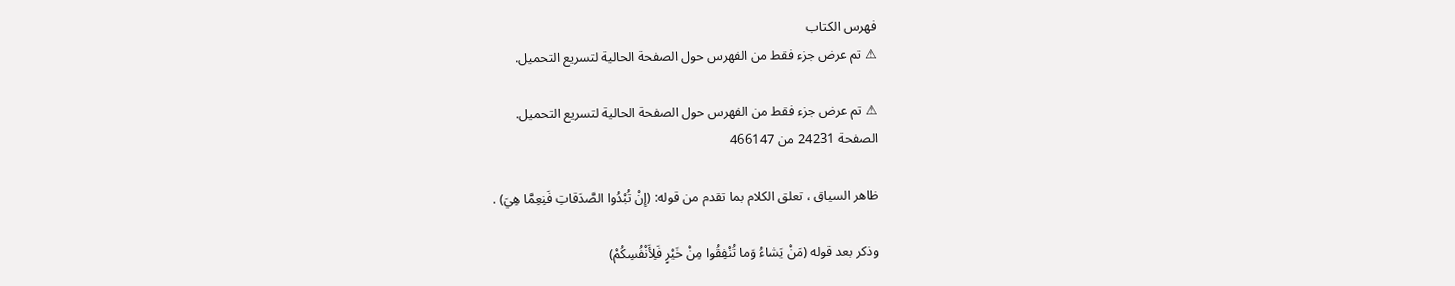فهرس الكتاب
⚠ تم عرض جزء فقط من الفهرس حول الصفحة الحالية لتسريع التحميل.

⚠ تم عرض جزء فقط من الفهرس حول الصفحة الحالية لتسريع التحميل.
الصفحة 24231 من 466147

ظاهر السياق ، تعلق الكلام بما تقدم من قوله: (إِنْ تُبْدُوا الصَّدَقاتِ فَنِعِمَّا هِيَ) .

وذكر بعد قوله (مَنْ يَشاءُ وَما تُنْفِقُوا مِنْ خَيْرٍ فَلِأَنْفُسِكُمْ)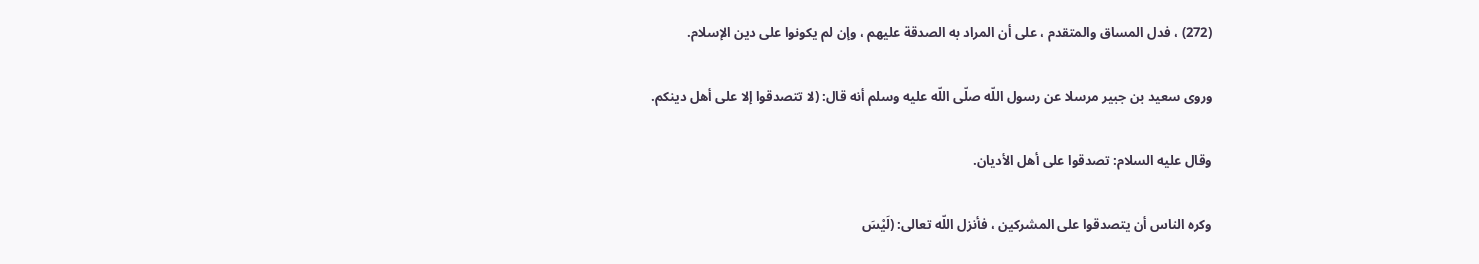(272) ، فدل المساق والمتقدم ، على أن المراد به الصدقة عليهم ، وإن لم يكونوا على دين الإسلام.

وروى سعيد بن جبير مرسلا عن رسول اللّه صلّى اللّه عليه وسلم أنه قال: (لا تتصدقوا إلا على أهل دينكم.

وقال عليه السلام: تصدقوا على أهل الأديان.

وكره الناس أن يتصدقوا على المشركين ، فأنزل اللّه تعالى: (لَيْسَ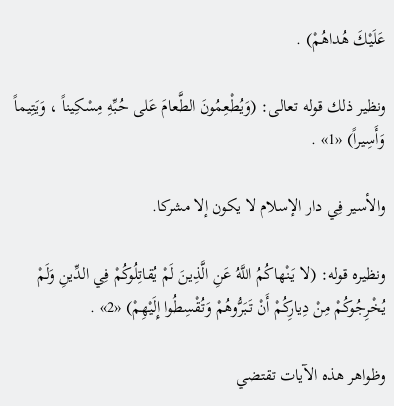عَلَيْكَ هُداهُمْ) .

ونظير ذلك قوله تعالى: (وَيُطْعِمُونَ الطَّعامَ عَلى حُبِّهِ مِسْكِيناً ، وَيَتِيماً وَأَسِيراً) «1» .

والأسير فِي دار الإسلام لا يكون إلا مشركا.

ونظيره قوله: (لا يَنْهاكُمُ اللَّهُ عَنِ الَّذِينَ لَمْ يُقاتِلُوكُمْ فِي الدِّينِ وَلَمْ يُخْرِجُوكُمْ مِنْ دِيارِكُمْ أَنْ تَبَرُّوهُمْ وَتُقْسِطُوا إِلَيْهِمْ) «2» .

وظواهر هذه الآيات تقتضي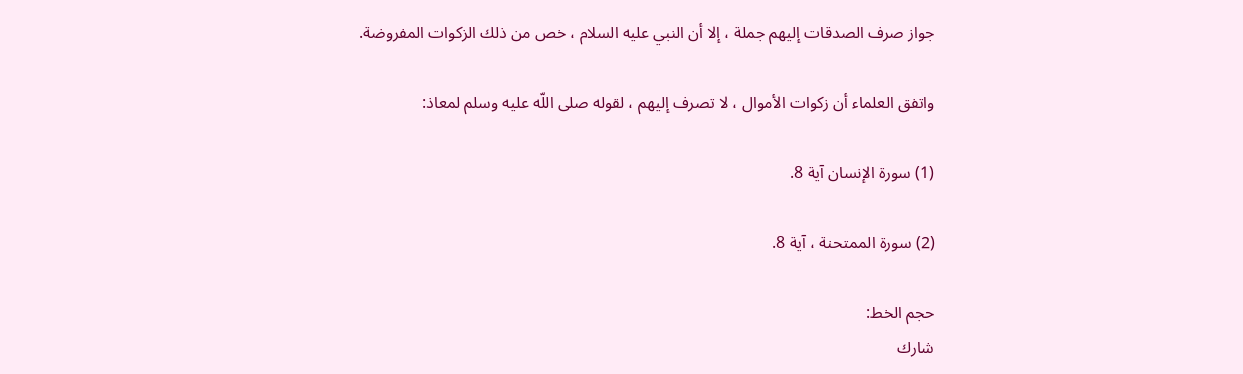جواز صرف الصدقات إليهم جملة ، إلا أن النبي عليه السلام ، خص من ذلك الزكوات المفروضة.

واتفق العلماء أن زكوات الأموال ، لا تصرف إليهم ، لقوله صلى اللّه عليه وسلم لمعاذ:

(1) سورة الإنسان آية 8.

(2) سورة الممتحنة ، آية 8.

حجم الخط:
شارك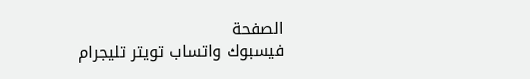الصفحة
فيسبوك واتساب تويتر تليجرام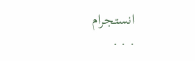انستجرام
. . .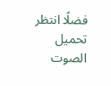فضلًا انتظر تحميل الصوت